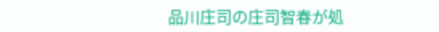品川庄司の庄司智春が処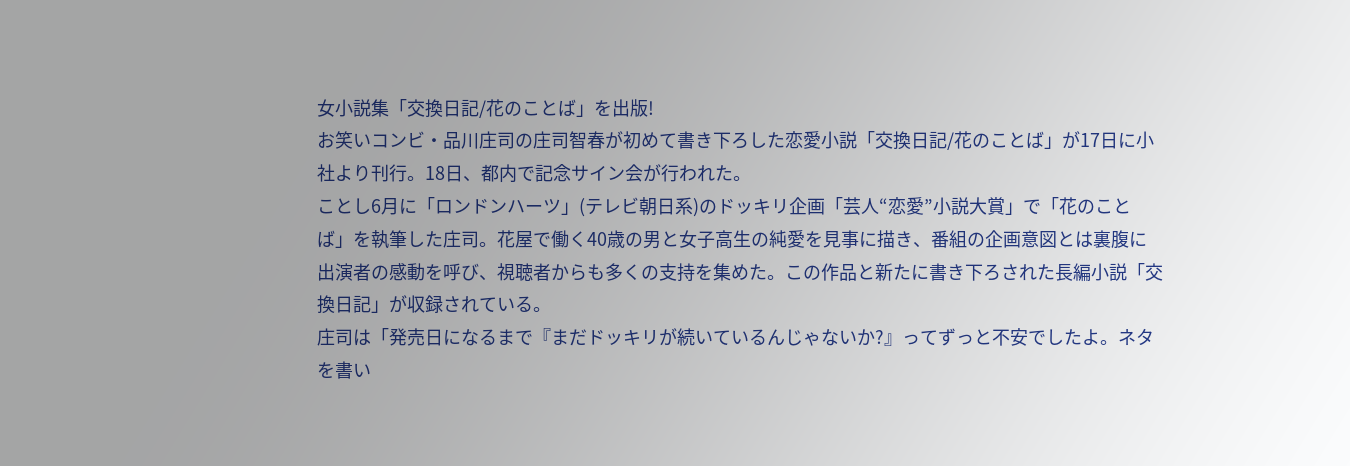女小説集「交換日記/花のことば」を出版!
お笑いコンビ・品川庄司の庄司智春が初めて書き下ろした恋愛小説「交換日記/花のことば」が17日に小社より刊行。18日、都内で記念サイン会が行われた。
ことし6月に「ロンドンハーツ」(テレビ朝日系)のドッキリ企画「芸人“恋愛”小説大賞」で「花のことば」を執筆した庄司。花屋で働く40歳の男と女子高生の純愛を見事に描き、番組の企画意図とは裏腹に出演者の感動を呼び、視聴者からも多くの支持を集めた。この作品と新たに書き下ろされた長編小説「交換日記」が収録されている。
庄司は「発売日になるまで『まだドッキリが続いているんじゃないか?』ってずっと不安でしたよ。ネタを書い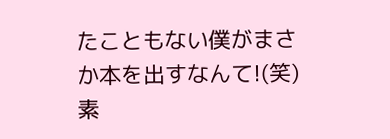たこともない僕がまさか本を出すなんて!(笑) 素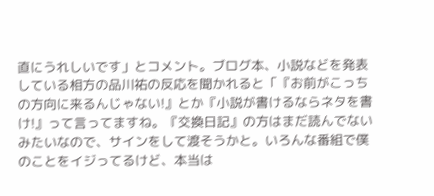直にうれしいです」とコメント。ブログ本、小説などを発表している相方の品川祐の反応を聞かれると「『お前がこっちの方向に来るんじゃない!』とか『小説が書けるならネタを書け!』って言ってますね。『交換日記』の方はまだ読んでないみたいなので、サインをして渡そうかと。いろんな番組で僕のことをイジってるけど、本当は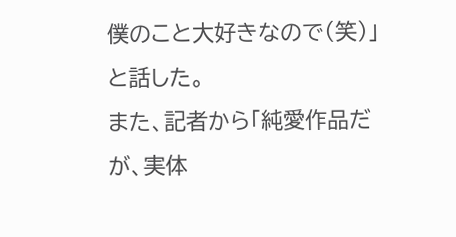僕のこと大好きなので(笑)」と話した。
また、記者から「純愛作品だが、実体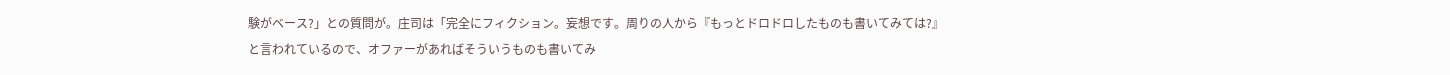験がベース?」との質問が。庄司は「完全にフィクション。妄想です。周りの人から『もっとドロドロしたものも書いてみては?』と言われているので、オファーがあればそういうものも書いてみ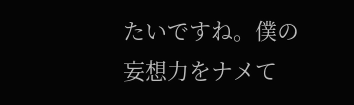たいですね。僕の妄想力をナメて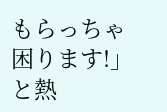もらっちゃ困ります!」と熱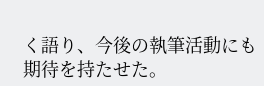く語り、今後の執筆活動にも期待を持たせた。